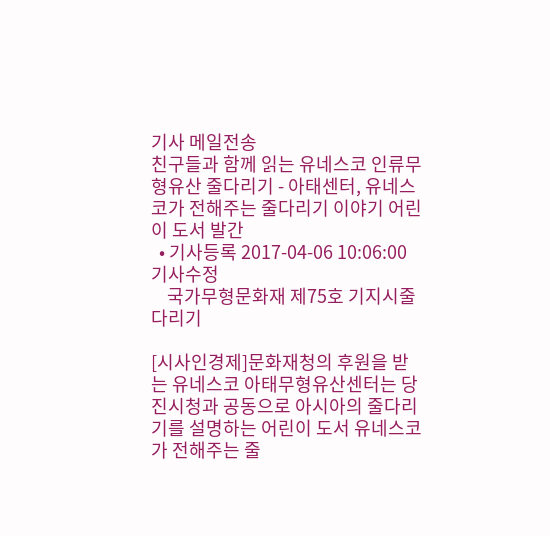기사 메일전송
친구들과 함께 읽는 유네스코 인류무형유산 줄다리기 - 아태센터, 유네스코가 전해주는 줄다리기 이야기 어린이 도서 발간
  • 기사등록 2017-04-06 10:06:00
기사수정
    국가무형문화재 제75호 기지시줄다리기

[시사인경제]문화재청의 후원을 받는 유네스코 아태무형유산센터는 당진시청과 공동으로 아시아의 줄다리기를 설명하는 어린이 도서 유네스코가 전해주는 줄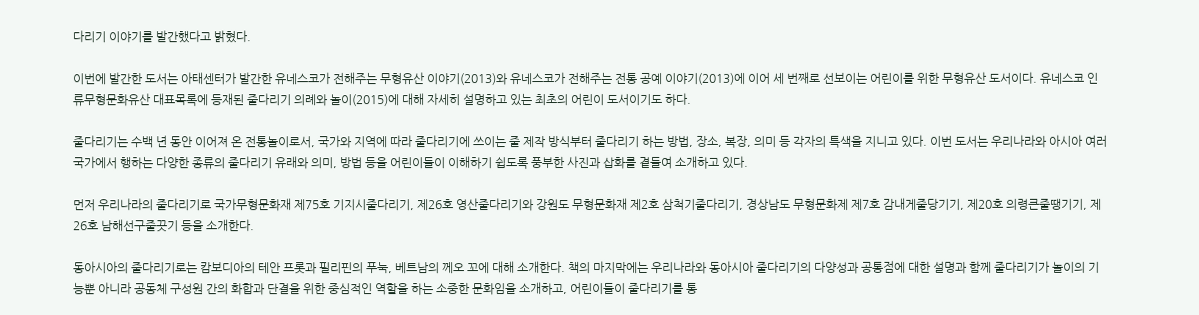다리기 이야기를 발간했다고 밝혔다.

이번에 발간한 도서는 아태센터가 발간한 유네스코가 전해주는 무형유산 이야기(2013)와 유네스코가 전해주는 전통 공예 이야기(2013)에 이어 세 번째로 선보이는 어린이를 위한 무형유산 도서이다. 유네스코 인류무형문화유산 대표목록에 등재된 줄다리기 의례와 놀이(2015)에 대해 자세히 설명하고 있는 최초의 어린이 도서이기도 하다.

줄다리기는 수백 년 동안 이어져 온 전통놀이로서, 국가와 지역에 따라 줄다리기에 쓰이는 줄 제작 방식부터 줄다리기 하는 방법, 장소, 복장, 의미 등 각자의 특색을 지니고 있다. 이번 도서는 우리나라와 아시아 여러 국가에서 행하는 다양한 종류의 줄다리기 유래와 의미, 방법 등을 어린이들이 이해하기 쉽도록 풍부한 사진과 삽화를 곁들여 소개하고 있다.

먼저 우리나라의 줄다리기로 국가무형문화재 제75호 기지시줄다리기, 제26호 영산줄다리기와 강원도 무형문화재 제2호 삼척기줄다리기, 경상남도 무형문화제 제7호 감내게줄당기기, 제20호 의령큰줄땡기기, 제26호 남해선구줄끗기 등을 소개한다.

동아시아의 줄다리기로는 캄보디아의 테안 프롯과 필리핀의 푸눅, 베트남의 께오 꼬에 대해 소개한다. 책의 마지막에는 우리나라와 동아시아 줄다리기의 다양성과 공통점에 대한 설명과 함께 줄다리기가 놀이의 기능뿐 아니라 공동체 구성원 간의 화합과 단결을 위한 중심적인 역할을 하는 소중한 문화임을 소개하고, 어린이들이 줄다리기를 통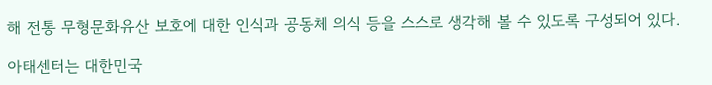해 전통 무형문화유산 보호에 대한 인식과 공동체 의식 등을 스스로 생각해 볼 수 있도록 구성되어 있다.

아태센터는 대한민국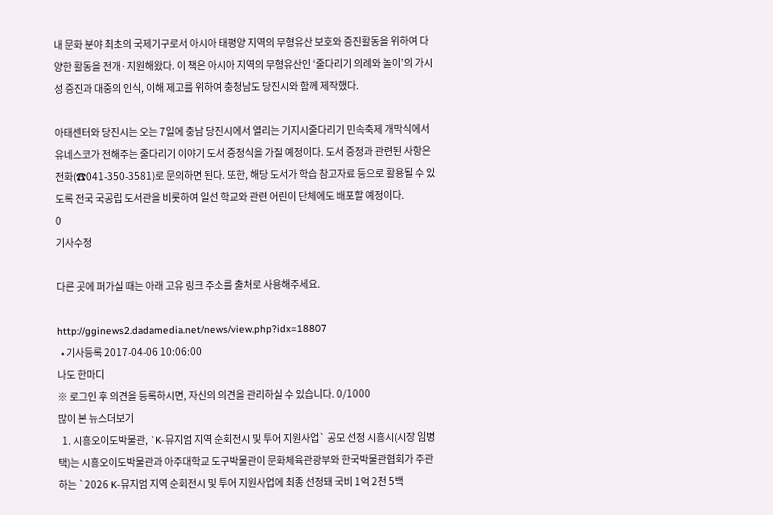내 문화 분야 최초의 국제기구로서 아시아 태평양 지역의 무형유산 보호와 증진활동을 위하여 다양한 활동을 전개·지원해왔다. 이 책은 아시아 지역의 무형유산인 ‘줄다리기 의례와 놀이’의 가시성 증진과 대중의 인식, 이해 제고를 위하여 충청남도 당진시와 함께 제작했다.

아태센터와 당진시는 오는 7일에 충남 당진시에서 열리는 기지시줄다리기 민속축제 개막식에서 유네스코가 전해주는 줄다리기 이야기 도서 증정식을 가질 예정이다. 도서 증정과 관련된 사항은 전화(☎041-350-3581)로 문의하면 된다. 또한, 해당 도서가 학습 참고자료 등으로 활용될 수 있도록 전국 국공립 도서관을 비롯하여 일선 학교와 관련 어린이 단체에도 배포할 예정이다.
0
기사수정

다른 곳에 퍼가실 때는 아래 고유 링크 주소를 출처로 사용해주세요.

http://gginews2.dadamedia.net/news/view.php?idx=18807
  • 기사등록 2017-04-06 10:06:00
나도 한마디
※ 로그인 후 의견을 등록하시면, 자신의 의견을 관리하실 수 있습니다. 0/1000
많이 본 뉴스더보기
  1. 시흥오이도박물관, `K-뮤지엄 지역 순회전시 및 투어 지원사업` 공모 선정 시흥시(시장 임병택)는 시흥오이도박물관과 아주대학교 도구박물관이 문화체육관광부와 한국박물관협회가 주관하는 `2026 K-뮤지엄 지역 순회전시 및 투어 지원사업에 최종 선정돼 국비 1억 2천 5백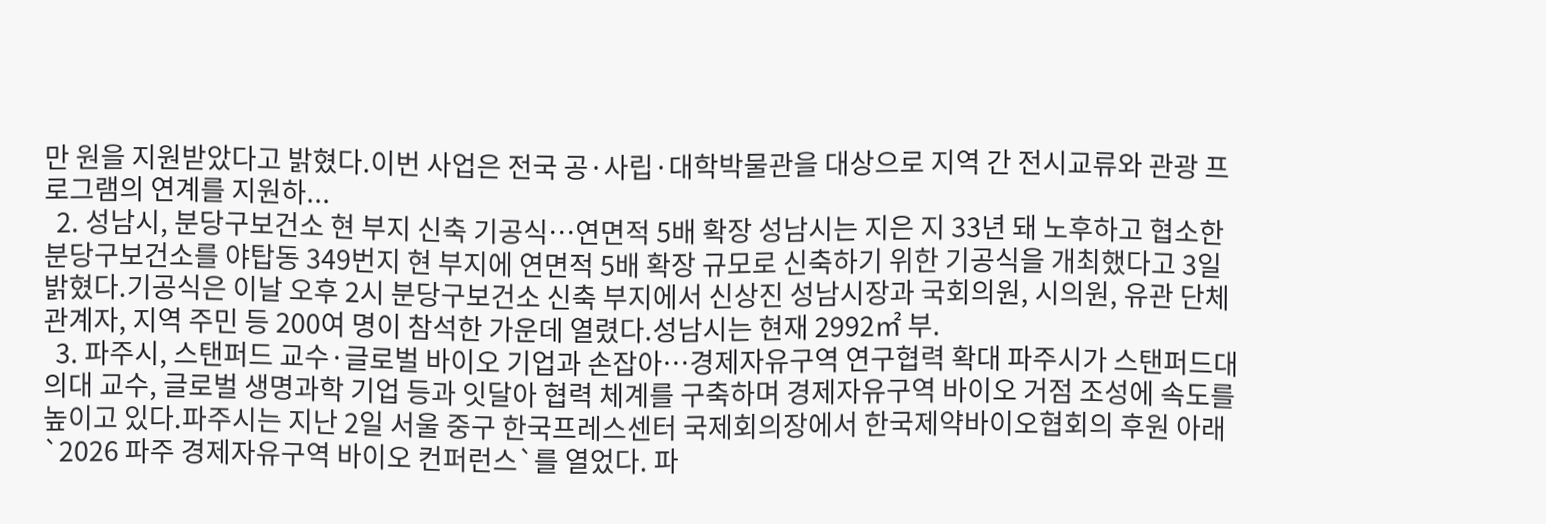만 원을 지원받았다고 밝혔다.이번 사업은 전국 공·사립·대학박물관을 대상으로 지역 간 전시교류와 관광 프로그램의 연계를 지원하...
  2. 성남시, 분당구보건소 현 부지 신축 기공식…연면적 5배 확장 성남시는 지은 지 33년 돼 노후하고 협소한 분당구보건소를 야탑동 349번지 현 부지에 연면적 5배 확장 규모로 신축하기 위한 기공식을 개최했다고 3일 밝혔다.기공식은 이날 오후 2시 분당구보건소 신축 부지에서 신상진 성남시장과 국회의원, 시의원, 유관 단체 관계자, 지역 주민 등 200여 명이 참석한 가운데 열렸다.성남시는 현재 2992㎡ 부.
  3. 파주시, 스탠퍼드 교수·글로벌 바이오 기업과 손잡아…경제자유구역 연구협력 확대 파주시가 스탠퍼드대 의대 교수, 글로벌 생명과학 기업 등과 잇달아 협력 체계를 구축하며 경제자유구역 바이오 거점 조성에 속도를 높이고 있다.파주시는 지난 2일 서울 중구 한국프레스센터 국제회의장에서 한국제약바이오협회의 후원 아래 `2026 파주 경제자유구역 바이오 컨퍼런스`를 열었다. 파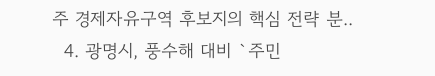주 경제자유구역 후보지의 핵심 전략 분..
  4. 광명시, 풍수해 대비 `주민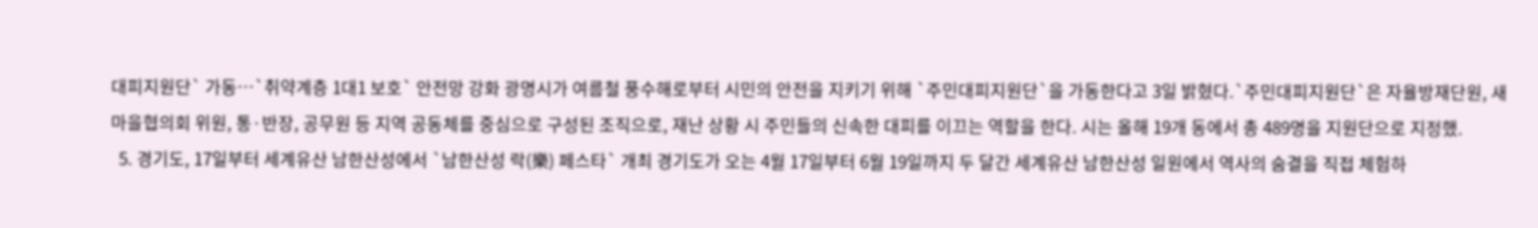대피지원단` 가동…`취약계층 1대1 보호` 안전망 강화 광명시가 여름철 풍수해로부터 시민의 안전을 지키기 위해 `주민대피지원단`을 가동한다고 3일 밝혔다.`주민대피지원단`은 자율방재단원, 새마을협의회 위원, 통·반장, 공무원 등 지역 공동체를 중심으로 구성된 조직으로, 재난 상황 시 주민들의 신속한 대피를 이끄는 역할을 한다. 시는 올해 19개 동에서 총 489명을 지원단으로 지정했.
  5. 경기도, 17일부터 세계유산 남한산성에서 `남한산성 락(樂) 페스타` 개최 경기도가 오는 4월 17일부터 6월 19일까지 두 달간 세계유산 남한산성 일원에서 역사의 숨결을 직접 체험하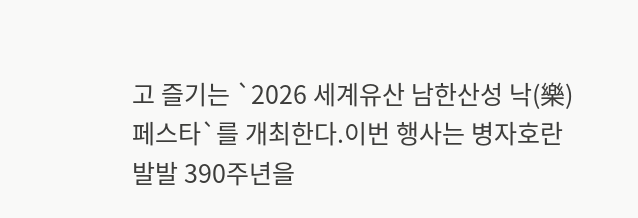고 즐기는 `2026 세계유산 남한산성 낙(樂) 페스타`를 개최한다.이번 행사는 병자호란 발발 390주년을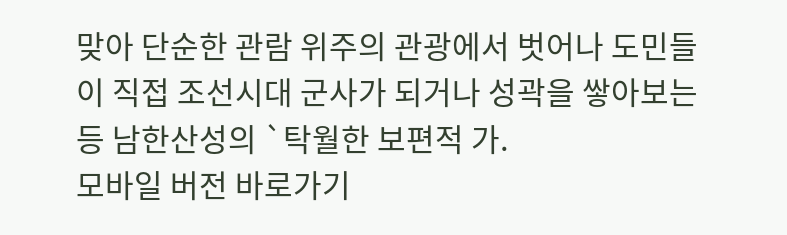맞아 단순한 관람 위주의 관광에서 벗어나 도민들이 직접 조선시대 군사가 되거나 성곽을 쌓아보는 등 남한산성의 `탁월한 보편적 가.
모바일 버전 바로가기